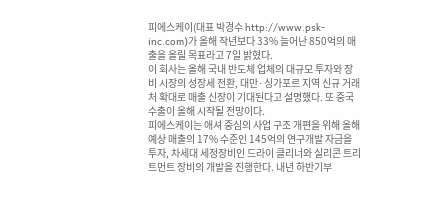피에스케이(대표 박경수 http://www.psk-inc.com)가 올해 작년보다 33% 늘어난 850억의 매출을 올릴 목표라고 7일 밝혔다.
이 회사는 올해 국내 반도체 업체의 대규모 투자와 장비 시장의 성장세 전환, 대만·싱가포르 지역 신규 거래처 확대로 매출 신장이 기대된다고 설명했다. 또 중국 수출이 올해 시작될 전망이다.
피에스케이는 애셔 중심의 사업 구조 개편을 위해 올해 예상 매출의 17% 수준인 145억의 연구개발 자금을 투자, 차세대 세정장비인 드라이 클리너와 실리콘 트리트먼트 장비의 개발을 진행한다. 내년 하반기부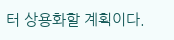터 상용화할 계획이다.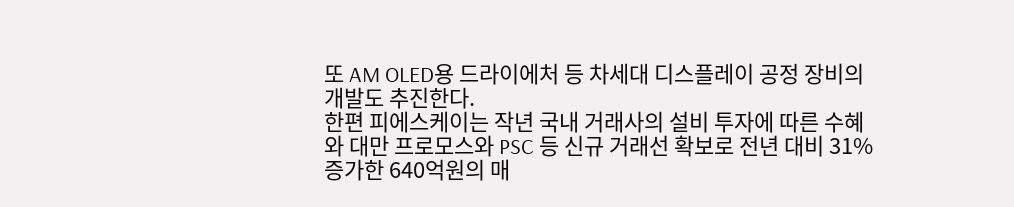또 AM OLED용 드라이에처 등 차세대 디스플레이 공정 장비의 개발도 추진한다.
한편 피에스케이는 작년 국내 거래사의 설비 투자에 따른 수혜와 대만 프로모스와 PSC 등 신규 거래선 확보로 전년 대비 31% 증가한 640억원의 매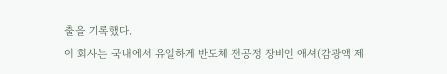출을 기록했다.
이 회사는 국내에서 유일하게 반도체 전공정 장비인 애셔(감광액 제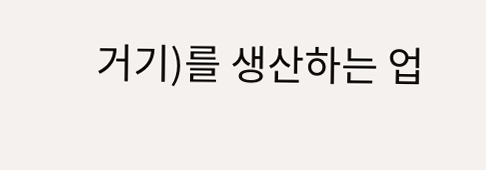거기)를 생산하는 업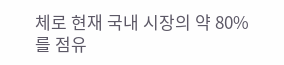체로 현재 국내 시장의 약 80%를 점유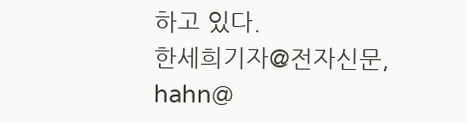하고 있다.
한세희기자@전자신문, hahn@